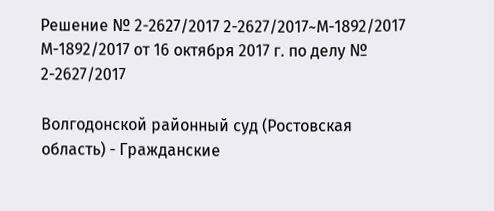Решение № 2-2627/2017 2-2627/2017~М-1892/2017 М-1892/2017 от 16 октября 2017 г. по делу № 2-2627/2017

Волгодонской районный суд (Ростовская область) - Гражданские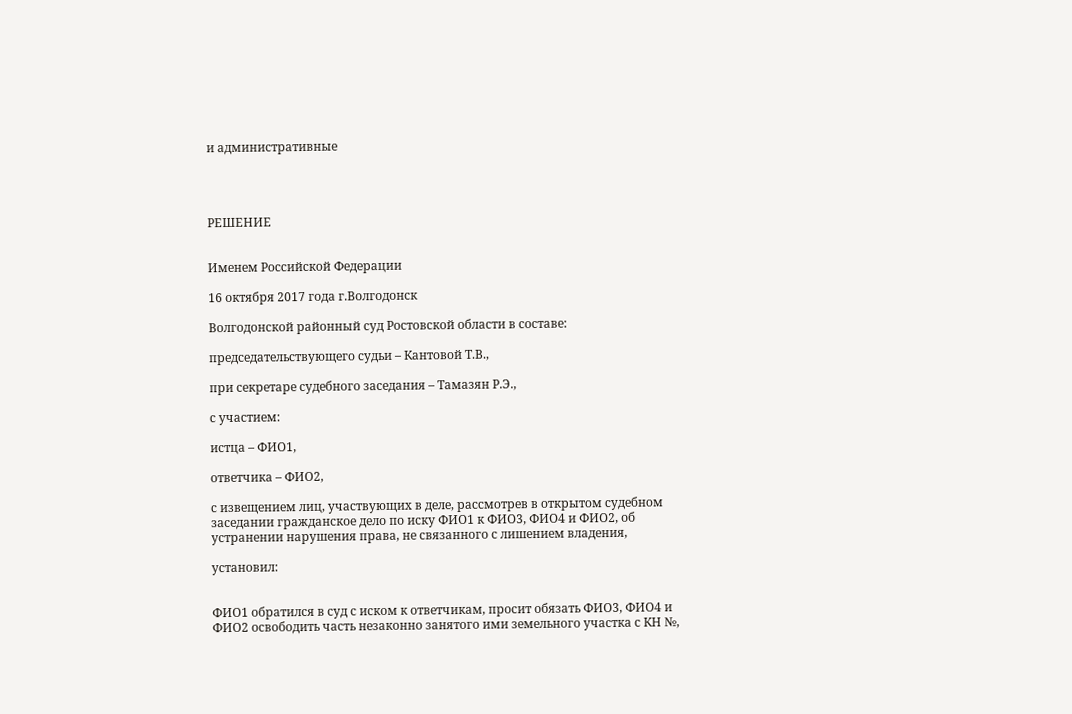и административные




РЕШЕНИЕ


Именем Российской Федерации

16 октября 2017 года г.Волгодонск

Волгодонской районный суд Ростовской области в составе:

председательствующего судьи – Кантовой Т.В.,

при секретаре судебного заседания – Тамазян Р.Э.,

с участием:

истца – ФИО1,

ответчика – ФИО2,

с извещением лиц, участвующих в деле, рассмотрев в открытом судебном заседании гражданское дело по иску ФИО1 к ФИО3, ФИО4 и ФИО2, об устранении нарушения права, не связанного с лишением владения,

установил:


ФИО1 обратился в суд с иском к ответчикам, просит обязать ФИО3, ФИО4 и ФИО2 освободить часть незаконно занятого ими земельного участка с КН №,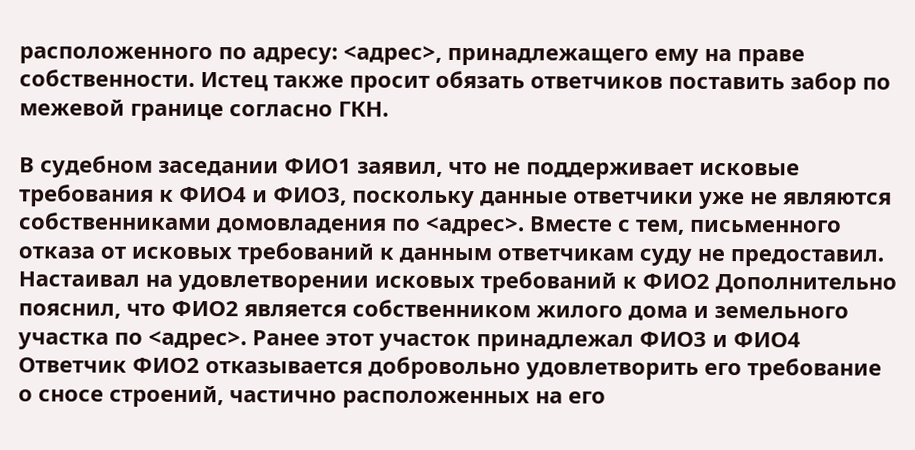расположенного по адресу: <адрес>, принадлежащего ему на праве собственности. Истец также просит обязать ответчиков поставить забор по межевой границе согласно ГКН.

В судебном заседании ФИО1 заявил, что не поддерживает исковые требования к ФИО4 и ФИО3, поскольку данные ответчики уже не являются собственниками домовладения по <адрес>. Вместе с тем, письменного отказа от исковых требований к данным ответчикам суду не предоставил. Настаивал на удовлетворении исковых требований к ФИО2 Дополнительно пояснил, что ФИО2 является собственником жилого дома и земельного участка по <адрес>. Ранее этот участок принадлежал ФИО3 и ФИО4 Ответчик ФИО2 отказывается добровольно удовлетворить его требование о сносе строений, частично расположенных на его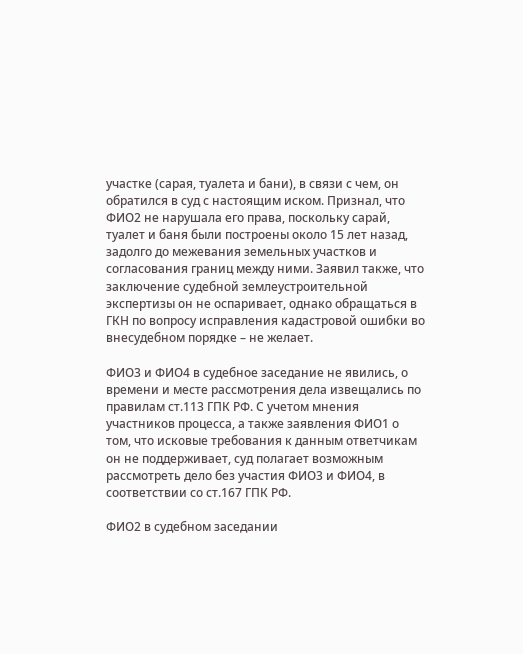участке (сарая, туалета и бани), в связи с чем, он обратился в суд с настоящим иском. Признал, что ФИО2 не нарушала его права, поскольку сарай, туалет и баня были построены около 15 лет назад, задолго до межевания земельных участков и согласования границ между ними. Заявил также, что заключение судебной землеустроительной экспертизы он не оспаривает, однако обращаться в ГКН по вопросу исправления кадастровой ошибки во внесудебном порядке – не желает.

ФИО3 и ФИО4 в судебное заседание не явились, о времени и месте рассмотрения дела извещались по правилам ст.113 ГПК РФ. С учетом мнения участников процесса, а также заявления ФИО1 о том, что исковые требования к данным ответчикам он не поддерживает, суд полагает возможным рассмотреть дело без участия ФИО3 и ФИО4, в соответствии со ст.167 ГПК РФ.

ФИО2 в судебном заседании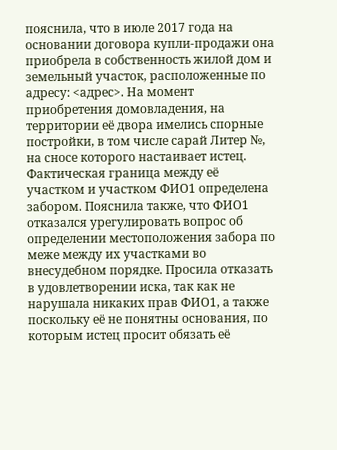пояснила, что в июле 2017 года на основании договора купли-продажи она приобрела в собственность жилой дом и земельный участок, расположенные по адресу: <адрес>. На момент приобретения домовладения, на территории её двора имелись спорные постройки, в том числе сарай Литер №, на сносе которого настаивает истец. Фактическая граница между её участком и участком ФИО1 определена забором. Пояснила также, что ФИО1 отказался урегулировать вопрос об определении местоположения забора по меже между их участками во внесудебном порядке. Просила отказать в удовлетворении иска, так как не нарушала никаких прав ФИО1, а также поскольку её не понятны основания, по которым истец просит обязать её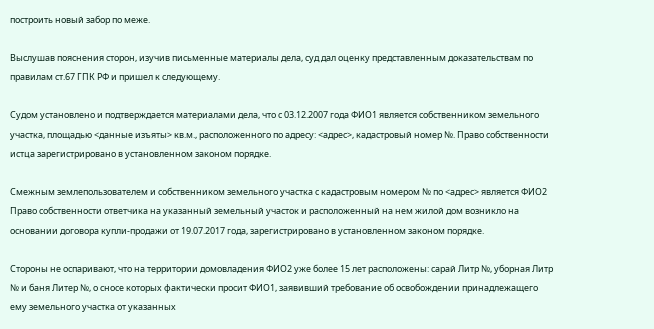построить новый забор по меже.

Выслушав пояснения сторон, изучив письменные материалы дела, суд дал оценку представленным доказательствам по правилам ст.67 ГПК РФ и пришел к следующему.

Судом установлено и подтверждается материалами дела, что с 03.12.2007 года ФИО1 является собственником земельного участка, площадью <данные изъяты> кв.м., расположенного по адресу: <адрес>, кадастровый номер №. Право собственности истца зарегистрировано в установленном законом порядке.

Смежным землепользователем и собственником земельного участка с кадастровым номером № по <адрес> является ФИО2 Право собственности ответчика на указанный земельный участок и расположенный на нем жилой дом возникло на основании договора купли-продажи от 19.07.2017 года, зарегистрировано в установленном законом порядке.

Стороны не оспаривают, что на территории домовладения ФИО2 уже более 15 лет расположены: сарай Литр №, уборная Литр № и баня Литер №, о сносе которых фактически просит ФИО1, заявивший требование об освобождении принадлежащего ему земельного участка от указанных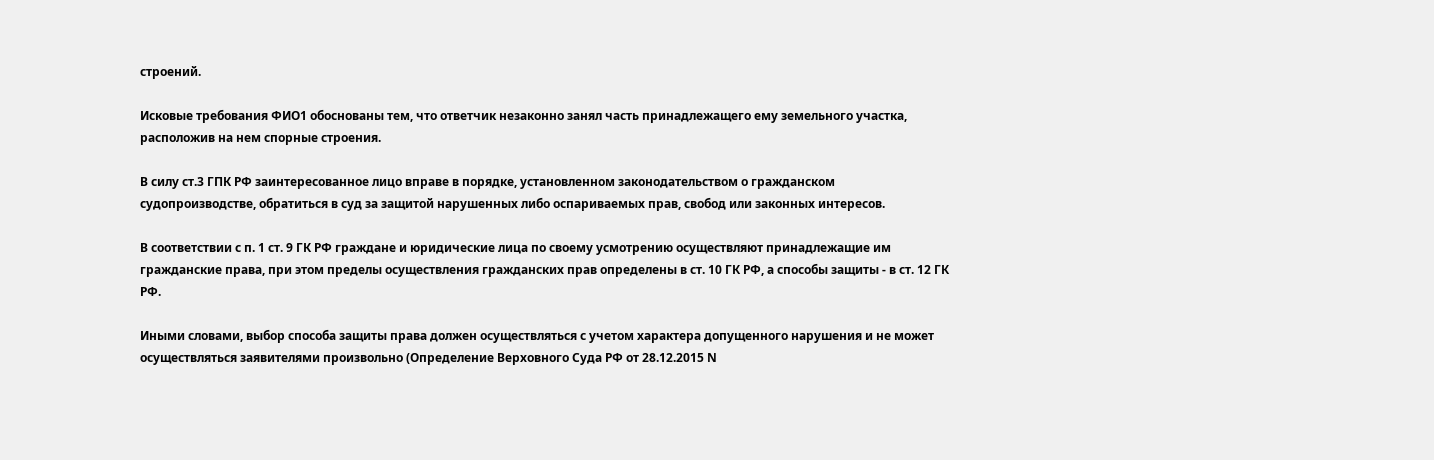строений.

Исковые требования ФИО1 обоснованы тем, что ответчик незаконно занял часть принадлежащего ему земельного участка, расположив на нем спорные строения.

В силу ст.3 ГПК РФ заинтересованное лицо вправе в порядке, установленном законодательством о гражданском судопроизводстве, обратиться в суд за защитой нарушенных либо оспариваемых прав, свобод или законных интересов.

В соответствии с п. 1 ст. 9 ГК РФ граждане и юридические лица по своему усмотрению осуществляют принадлежащие им гражданские права, при этом пределы осуществления гражданских прав определены в ст. 10 ГК РФ, а способы защиты - в ст. 12 ГК РФ.

Иными словами, выбор способа защиты права должен осуществляться с учетом характера допущенного нарушения и не может осуществляться заявителями произвольно (Определение Верховного Суда РФ от 28.12.2015 N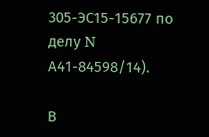305-ЭС15-15677 по делу N А41-84598/14).

В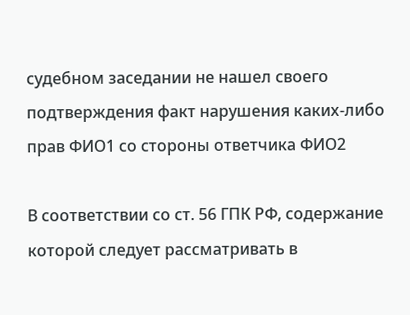судебном заседании не нашел своего подтверждения факт нарушения каких-либо прав ФИО1 со стороны ответчика ФИО2

В соответствии со ст. 56 ГПК РФ, содержание которой следует рассматривать в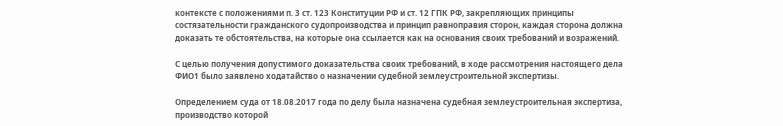контексте с положениями п. 3 ст. 123 Конституции РФ и ст. 12 ГПК РФ, закрепляющих принципы состязательности гражданского судопроизводства и принцип равноправия сторон, каждая сторона должна доказать те обстоятельства, на которые она ссылается как на основания своих требований и возражений.

С целью получения допустимого доказательства своих требований, в ходе рассмотрения настоящего дела ФИО1 было заявлено ходатайство о назначении судебной землеустроительной экспертизы.

Определением суда от 18.08.2017 года по делу была назначена судебная землеустроительная экспертиза, производство которой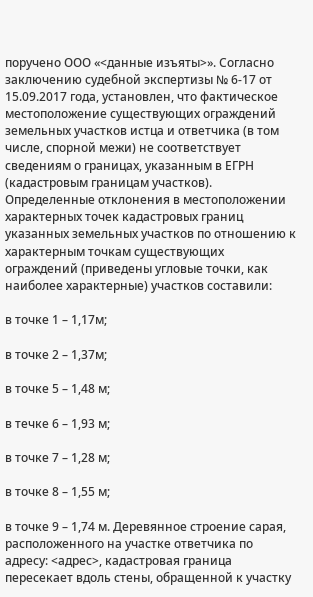поручено ООО «<данные изъяты>». Согласно заключению судебной экспертизы № 6-17 от 15.09.2017 года, установлен, что фактическое местоположение существующих ограждений земельных участков истца и ответчика (в том числе, спорной межи) не соответствует сведениям о границах, указанным в ЕГРН (кадастровым границам участков). Определенные отклонения в местоположении характерных точек кадастровых границ указанных земельных участков по отношению к характерным точкам существующих ограждений (приведены угловые точки, как наиболее характерные) участков составили:

в точке 1 – 1,17м;

в точке 2 – 1,37м;

в точке 5 – 1,48 м;

в течке 6 – 1,93 м;

в точке 7 – 1,28 м;

в точке 8 – 1,55 м;

в точке 9 – 1,74 м. Деревянное строение сарая, расположенного на участке ответчика по адресу: <адрес>, кадастровая граница пересекает вдоль стены, обращенной к участку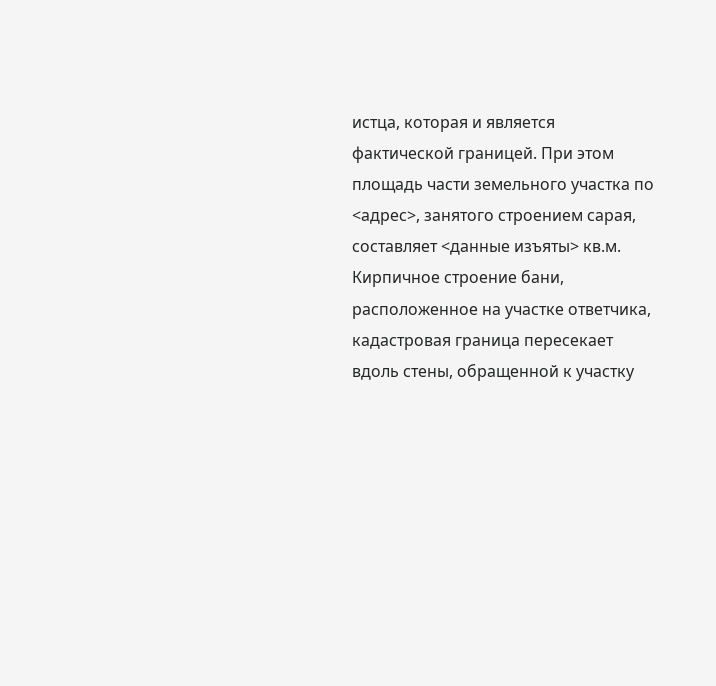истца, которая и является фактической границей. При этом площадь части земельного участка по <адрес>, занятого строением сарая, составляет <данные изъяты> кв.м. Кирпичное строение бани, расположенное на участке ответчика, кадастровая граница пересекает вдоль стены, обращенной к участку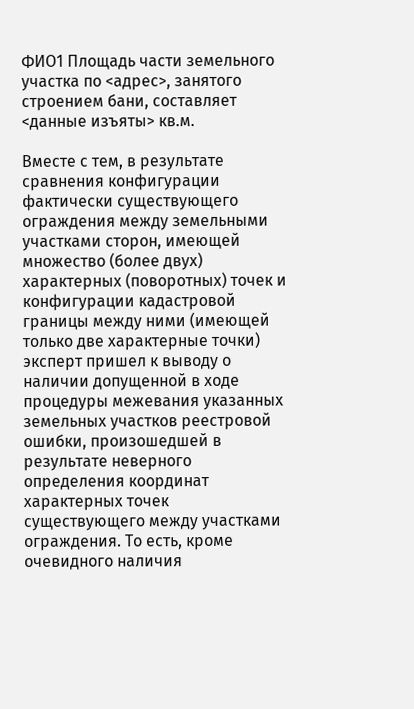ФИО1 Площадь части земельного участка по <адрес>, занятого строением бани, составляет <данные изъяты> кв.м.

Вместе с тем, в результате сравнения конфигурации фактически существующего ограждения между земельными участками сторон, имеющей множество (более двух) характерных (поворотных) точек и конфигурации кадастровой границы между ними (имеющей только две характерные точки) эксперт пришел к выводу о наличии допущенной в ходе процедуры межевания указанных земельных участков реестровой ошибки, произошедшей в результате неверного определения координат характерных точек существующего между участками ограждения. То есть, кроме очевидного наличия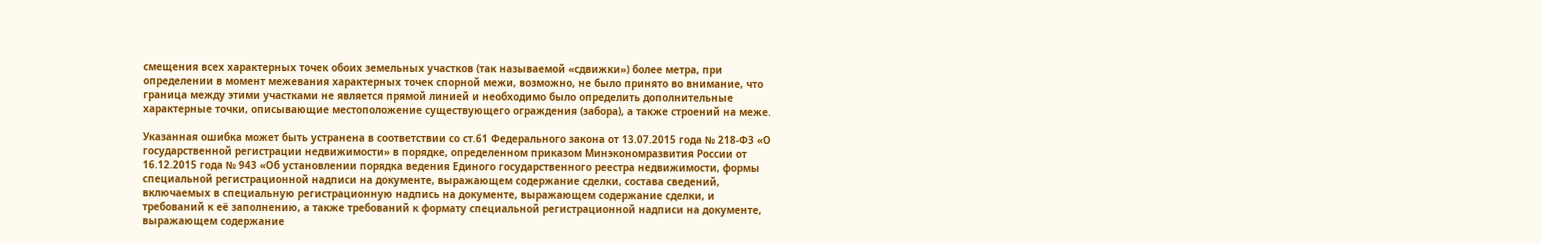смещения всех характерных точек обоих земельных участков (так называемой «сдвижки») более метра, при определении в момент межевания характерных точек спорной межи, возможно, не было принято во внимание, что граница между этими участками не является прямой линией и необходимо было определить дополнительные характерные точки, описывающие местоположение существующего ограждения (забора), а также строений на меже.

Указанная ошибка может быть устранена в соответствии со ст.61 Федерального закона от 13.07.2015 года № 218-ФЗ «О государственной регистрации недвижимости» в порядке, определенном приказом Минэкономразвития России от 16.12.2015 года № 943 «Об установлении порядка ведения Единого государственного реестра недвижимости, формы специальной регистрационной надписи на документе, выражающем содержание сделки, состава сведений, включаемых в специальную регистрационную надпись на документе, выражающем содержание сделки, и требований к её заполнению, а также требований к формату специальной регистрационной надписи на документе, выражающем содержание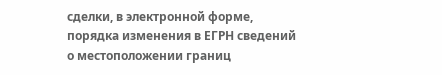сделки, в электронной форме, порядка изменения в ЕГРН сведений о местоположении границ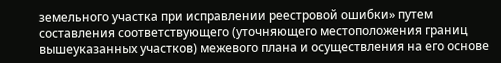земельного участка при исправлении реестровой ошибки» путем составления соответствующего (уточняющего местоположения границ вышеуказанных участков) межевого плана и осуществления на его основе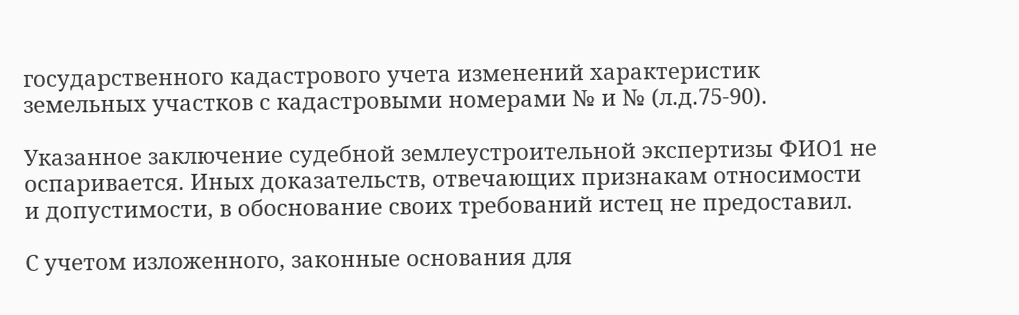государственного кадастрового учета изменений характеристик земельных участков с кадастровыми номерами № и № (л.д.75-90).

Указанное заключение судебной землеустроительной экспертизы ФИО1 не оспаривается. Иных доказательств, отвечающих признакам относимости и допустимости, в обоснование своих требований истец не предоставил.

С учетом изложенного, законные основания для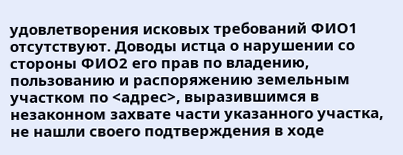удовлетворения исковых требований ФИО1 отсутствуют. Доводы истца о нарушении со стороны ФИО2 его прав по владению, пользованию и распоряжению земельным участком по <адрес>, выразившимся в незаконном захвате части указанного участка, не нашли своего подтверждения в ходе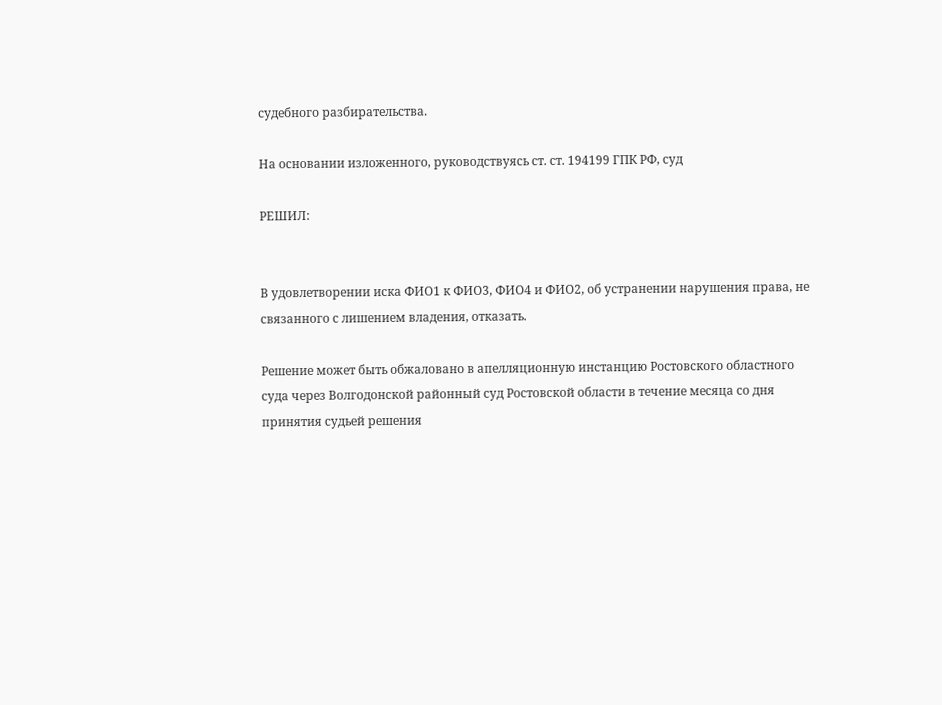судебного разбирательства.

На основании изложенного, руководствуясь ст. ст. 194199 ГПК РФ, суд

РЕШИЛ:


В удовлетворении иска ФИО1 к ФИО3, ФИО4 и ФИО2, об устранении нарушения права, не связанного с лишением владения, отказать.

Решение может быть обжаловано в апелляционную инстанцию Ростовского областного суда через Волгодонской районный суд Ростовской области в течение месяца со дня принятия судьей решения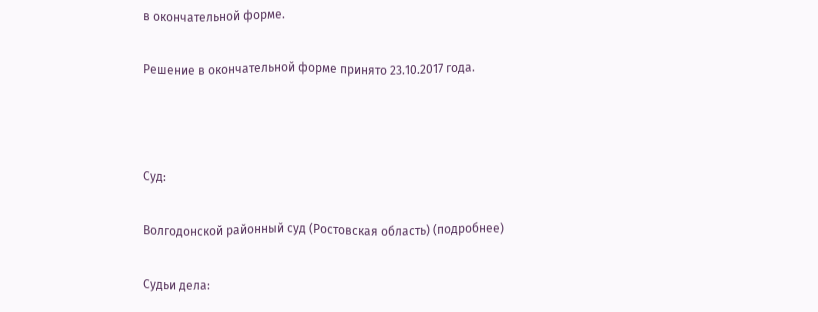в окончательной форме.

Решение в окончательной форме принято 23.10.2017 года.



Суд:

Волгодонской районный суд (Ростовская область) (подробнее)

Судьи дела: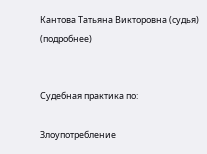Кантова Татьяна Викторовна (судья) (подробнее)


Судебная практика по:

Злоупотребление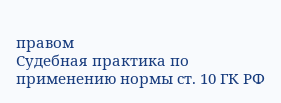правом
Судебная практика по применению нормы ст. 10 ГК РФ